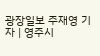광장일보 주재영 기자 | 영주시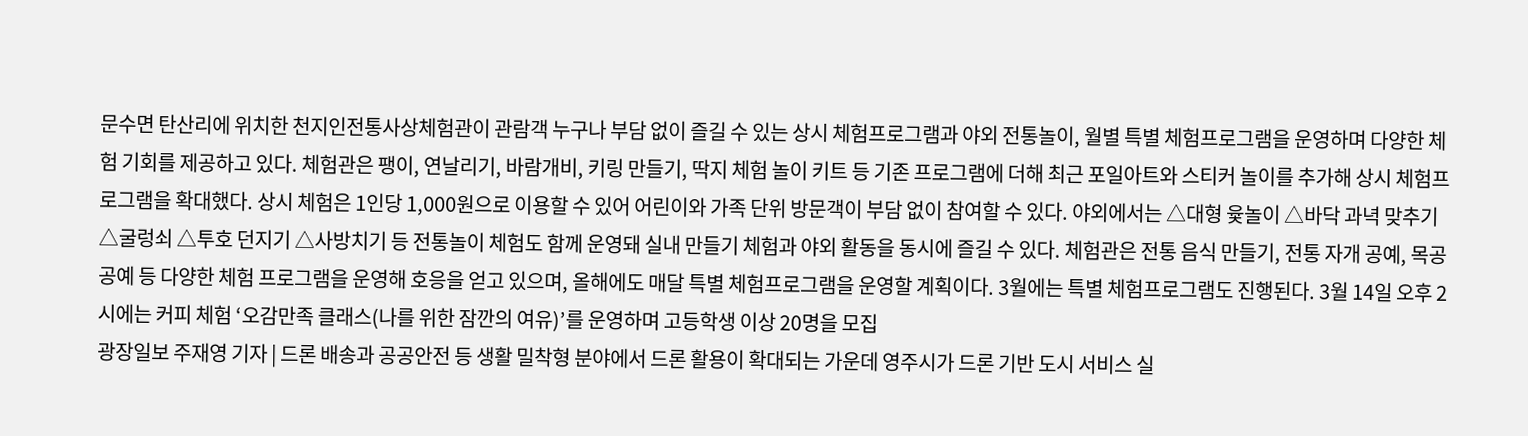문수면 탄산리에 위치한 천지인전통사상체험관이 관람객 누구나 부담 없이 즐길 수 있는 상시 체험프로그램과 야외 전통놀이, 월별 특별 체험프로그램을 운영하며 다양한 체험 기회를 제공하고 있다. 체험관은 팽이, 연날리기, 바람개비, 키링 만들기, 딱지 체험 놀이 키트 등 기존 프로그램에 더해 최근 포일아트와 스티커 놀이를 추가해 상시 체험프로그램을 확대했다. 상시 체험은 1인당 1,000원으로 이용할 수 있어 어린이와 가족 단위 방문객이 부담 없이 참여할 수 있다. 야외에서는 △대형 윷놀이 △바닥 과녁 맞추기 △굴렁쇠 △투호 던지기 △사방치기 등 전통놀이 체험도 함께 운영돼 실내 만들기 체험과 야외 활동을 동시에 즐길 수 있다. 체험관은 전통 음식 만들기, 전통 자개 공예, 목공 공예 등 다양한 체험 프로그램을 운영해 호응을 얻고 있으며, 올해에도 매달 특별 체험프로그램을 운영할 계획이다. 3월에는 특별 체험프로그램도 진행된다. 3월 14일 오후 2시에는 커피 체험 ‘오감만족 클래스(나를 위한 잠깐의 여유)’를 운영하며 고등학생 이상 20명을 모집
광장일보 주재영 기자 | 드론 배송과 공공안전 등 생활 밀착형 분야에서 드론 활용이 확대되는 가운데 영주시가 드론 기반 도시 서비스 실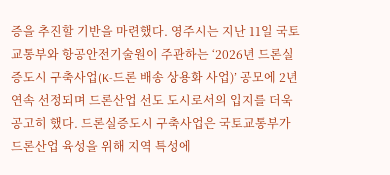증을 추진할 기반을 마련했다. 영주시는 지난 11일 국토교통부와 항공안전기술원이 주관하는 ‘2026년 드론실증도시 구축사업(K-드론 배송 상용화 사업)’ 공모에 2년 연속 선정되며 드론산업 선도 도시로서의 입지를 더욱 공고히 했다. 드론실증도시 구축사업은 국토교통부가 드론산업 육성을 위해 지역 특성에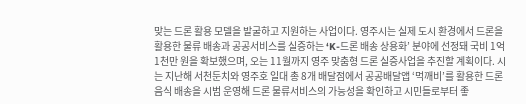맞는 드론 활용 모델을 발굴하고 지원하는 사업이다. 영주시는 실제 도시 환경에서 드론을 활용한 물류 배송과 공공서비스를 실증하는 ‘K-드론 배송 상용화’ 분야에 선정돼 국비 1억 1천만 원을 확보했으며, 오는 11월까지 영주 맞춤형 드론 실증사업을 추진할 계획이다. 시는 지난해 서천둔치와 영주호 일대 총 8개 배달점에서 공공배달앱 ‘먹깨비’를 활용한 드론 음식 배송을 시범 운영해 드론 물류서비스의 가능성을 확인하고 시민들로부터 좋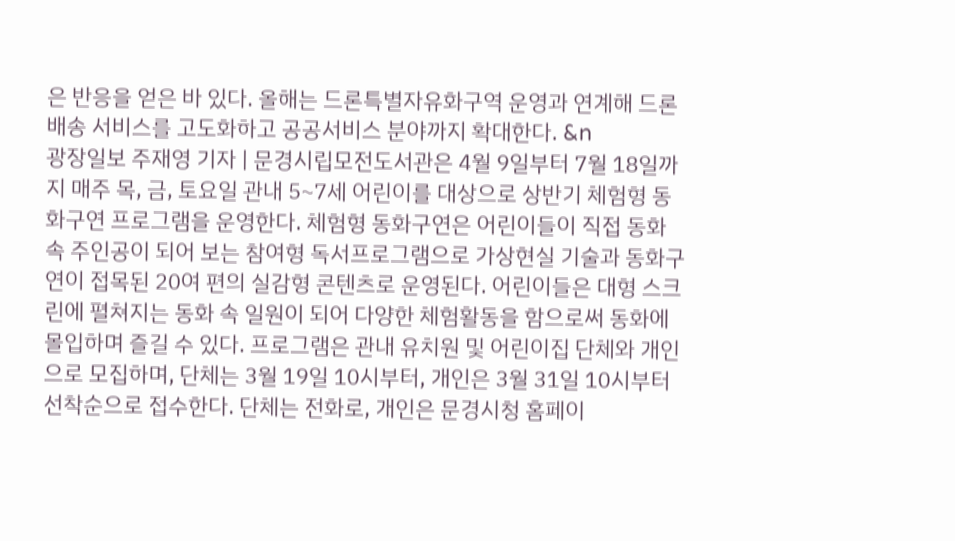은 반응을 얻은 바 있다. 올해는 드론특별자유화구역 운영과 연계해 드론 배송 서비스를 고도화하고 공공서비스 분야까지 확대한다. &n
광장일보 주재영 기자 | 문경시립모전도서관은 4월 9일부터 7월 18일까지 매주 목, 금, 토요일 관내 5~7세 어린이를 대상으로 상반기 체험형 동화구연 프로그램을 운영한다. 체험형 동화구연은 어린이들이 직접 동화 속 주인공이 되어 보는 참여형 독서프로그램으로 가상현실 기술과 동화구연이 접목된 20여 편의 실감형 콘텐츠로 운영된다. 어린이들은 대형 스크린에 펼쳐지는 동화 속 일원이 되어 다양한 체험활동을 함으로써 동화에 몰입하며 즐길 수 있다. 프로그램은 관내 유치원 및 어린이집 단체와 개인으로 모집하며, 단체는 3월 19일 10시부터, 개인은 3월 31일 10시부터 선착순으로 접수한다. 단체는 전화로, 개인은 문경시청 홈페이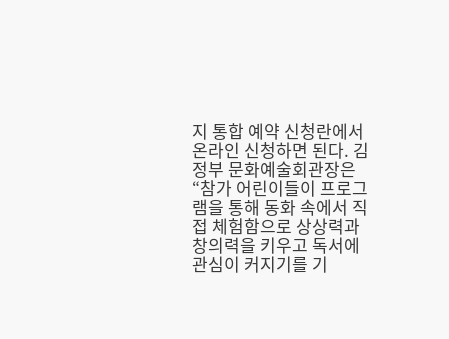지 통합 예약 신청란에서 온라인 신청하면 된다. 김정부 문화예술회관장은 “참가 어린이들이 프로그램을 통해 동화 속에서 직접 체험함으로 상상력과 창의력을 키우고 독서에 관심이 커지기를 기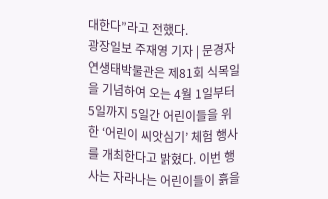대한다”라고 전했다.
광장일보 주재영 기자 | 문경자연생태박물관은 제81회 식목일을 기념하여 오는 4월 1일부터 5일까지 5일간 어린이들을 위한 ‘어린이 씨앗심기’ 체험 행사를 개최한다고 밝혔다. 이번 행사는 자라나는 어린이들이 흙을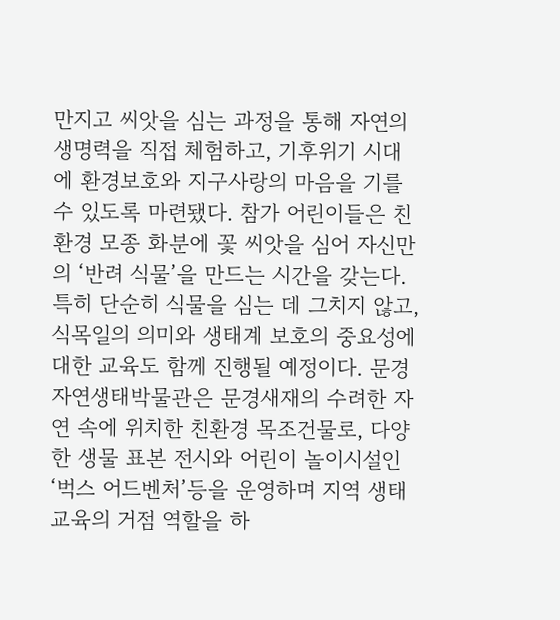만지고 씨앗을 심는 과정을 통해 자연의 생명력을 직접 체험하고, 기후위기 시대에 환경보호와 지구사랑의 마음을 기를 수 있도록 마련됐다. 참가 어린이들은 친환경 모종 화분에 꽃 씨앗을 심어 자신만의 ‘반려 식물’을 만드는 시간을 갖는다. 특히 단순히 식물을 심는 데 그치지 않고, 식목일의 의미와 생태계 보호의 중요성에 대한 교육도 함께 진행될 예정이다. 문경자연생태박물관은 문경새재의 수려한 자연 속에 위치한 친환경 목조건물로, 다양한 생물 표본 전시와 어린이 놀이시설인 ‘벅스 어드벤처’등을 운영하며 지역 생태교육의 거점 역할을 하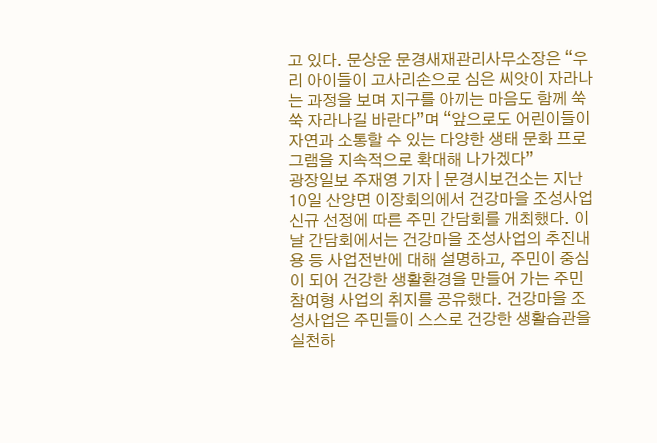고 있다. 문상운 문경새재관리사무소장은 “우리 아이들이 고사리손으로 심은 씨앗이 자라나는 과정을 보며 지구를 아끼는 마음도 함께 쑥쑥 자라나길 바란다”며 “앞으로도 어린이들이 자연과 소통할 수 있는 다양한 생태 문화 프로그램을 지속적으로 확대해 나가겠다”
광장일보 주재영 기자 | 문경시보건소는 지난 10일 산양면 이장회의에서 건강마을 조성사업 신규 선정에 따른 주민 간담회를 개최했다. 이날 간담회에서는 건강마을 조성사업의 추진내용 등 사업전반에 대해 설명하고, 주민이 중심이 되어 건강한 생활환경을 만들어 가는 주민 참여형 사업의 취지를 공유했다. 건강마을 조성사업은 주민들이 스스로 건강한 생활습관을 실천하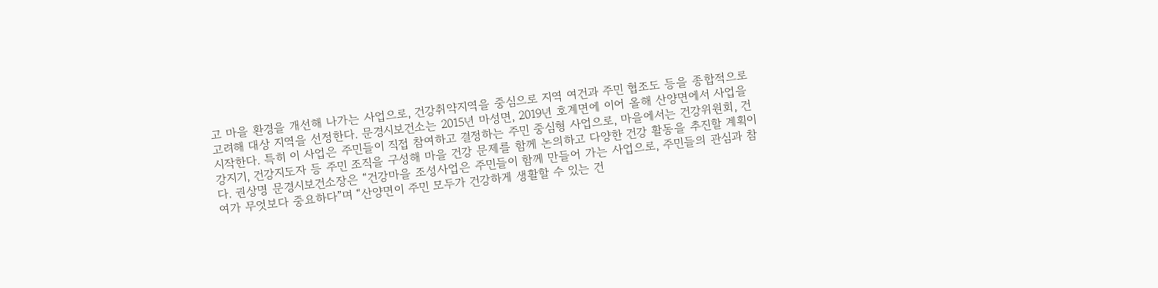고 마을 환경을 개선해 나가는 사업으로, 건강취약지역을 중심으로 지역 여건과 주민 협조도 등을 종합적으로 고려해 대상 지역을 선정한다. 문경시보건소는 2015년 마성면, 2019년 호계면에 이어 올해 산양면에서 사업을 시작한다. 특히 이 사업은 주민들이 직접 참여하고 결정하는 주민 중심형 사업으로, 마을에서는 건강위원회, 건강지기, 건강지도자 등 주민 조직을 구성해 마을 건강 문제를 함께 논의하고 다양한 건강 활동을 추진할 계획이다. 권상명 문경시보건소장은 “건강마을 조성사업은 주민들이 함께 만들어 가는 사업으로, 주민들의 관심과 참여가 무엇보다 중요하다”며 “산양면이 주민 모두가 건강하게 생활할 수 있는 건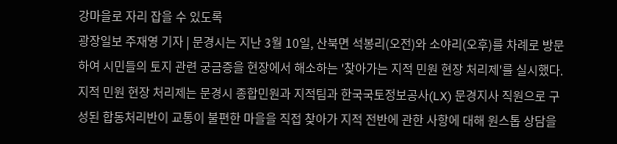강마을로 자리 잡을 수 있도록
광장일보 주재영 기자 | 문경시는 지난 3월 10일, 산북면 석봉리(오전)와 소야리(오후)를 차례로 방문하여 시민들의 토지 관련 궁금증을 현장에서 해소하는 '찾아가는 지적 민원 현장 처리제'를 실시했다. 지적 민원 현장 처리제는 문경시 종합민원과 지적팀과 한국국토정보공사(LX) 문경지사 직원으로 구성된 합동처리반이 교통이 불편한 마을을 직접 찾아가 지적 전반에 관한 사항에 대해 원스톱 상담을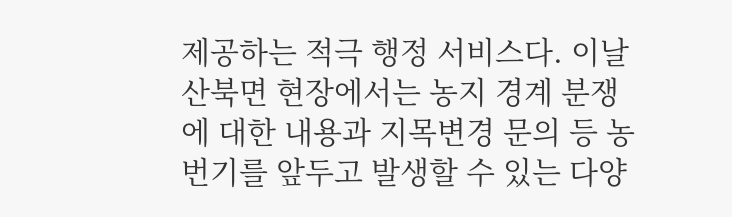제공하는 적극 행정 서비스다. 이날 산북면 현장에서는 농지 경계 분쟁에 대한 내용과 지목변경 문의 등 농번기를 앞두고 발생할 수 있는 다양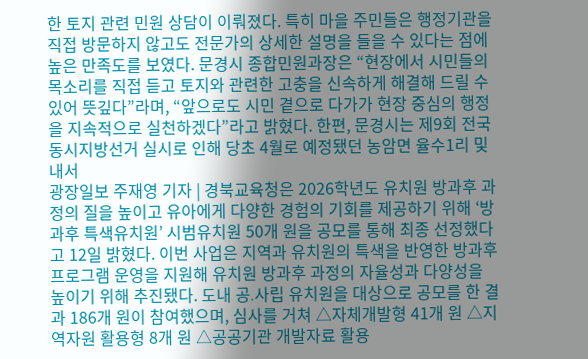한 토지 관련 민원 상담이 이뤄졌다. 특히 마을 주민들은 행정기관을 직접 방문하지 않고도 전문가의 상세한 설명을 들을 수 있다는 점에 높은 만족도를 보였다. 문경시 종합민원과장은 “현장에서 시민들의 목소리를 직접 듣고 토지와 관련한 고충을 신속하게 해결해 드릴 수 있어 뜻깊다”라며, “앞으로도 시민 곁으로 다가가 현장 중심의 행정을 지속적으로 실천하겠다”라고 밝혔다. 한편, 문경시는 제9회 전국동시지방선거 실시로 인해 당초 4월로 예정됐던 농암면 율수1리 및 내서
광장일보 주재영 기자 | 경북교육청은 2026학년도 유치원 방과후 과정의 질을 높이고 유아에게 다양한 경험의 기회를 제공하기 위해 ‘방과후 특색유치원’ 시범유치원 50개 원을 공모를 통해 최종 선정했다고 12일 밝혔다. 이번 사업은 지역과 유치원의 특색을 반영한 방과후 프로그램 운영을 지원해 유치원 방과후 과정의 자율성과 다양성을 높이기 위해 추진됐다. 도내 공․사립 유치원을 대상으로 공모를 한 결과 186개 원이 참여했으며, 심사를 거쳐 △자체개발형 41개 원 △지역자원 활용형 8개 원 △공공기관 개발자료 활용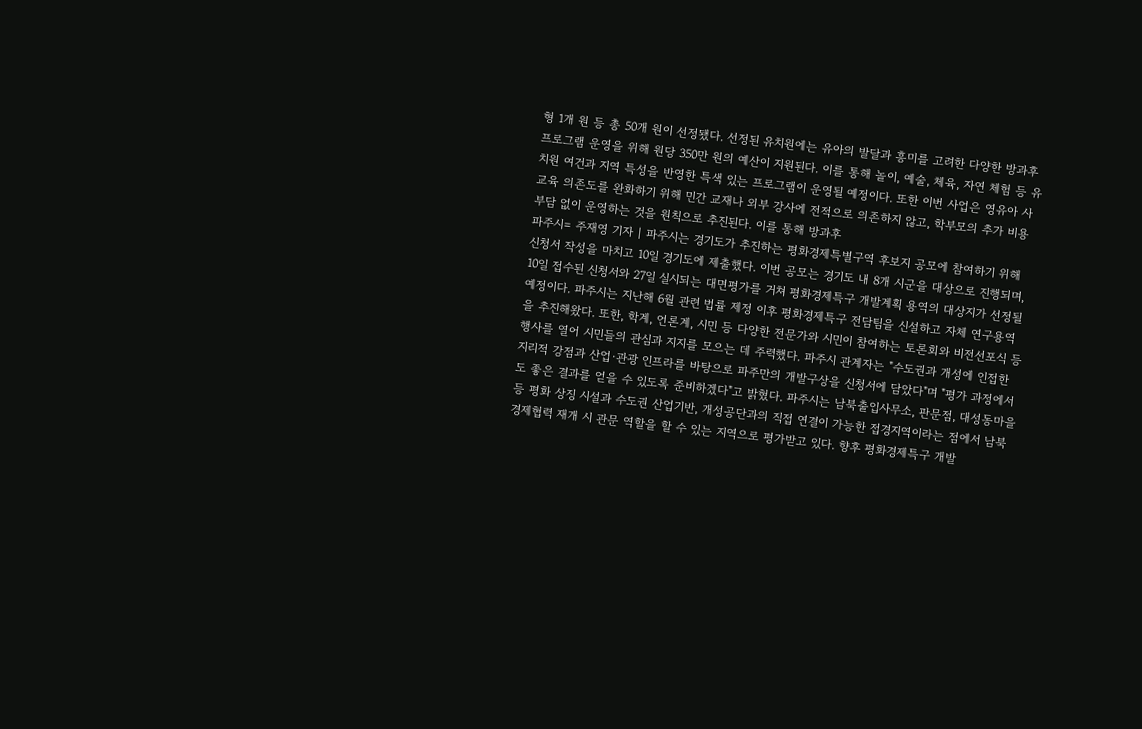형 1개 원 등 총 50개 원이 선정됐다. 선정된 유치원에는 유아의 발달과 흥미를 고려한 다양한 방과후 프로그램 운영을 위해 원당 350만 원의 예산이 지원된다. 이를 통해 놀이, 예술, 체육, 자연 체험 등 유치원 여건과 지역 특성을 반영한 특색 있는 프로그램이 운영될 예정이다. 또한 이번 사업은 영유아 사교육 의존도를 완화하기 위해 민간 교재나 외부 강사에 전적으로 의존하지 않고, 학부모의 추가 비용 부담 없이 운영하는 것을 원칙으로 추진된다. 이를 통해 방과후
파주시= 주재영 기자 | 파주시는 경기도가 추진하는 평화경제특별구역 후보지 공모에 참여하기 위해 신청서 작성을 마치고 10일 경기도에 제출했다. 이번 공모는 경기도 내 8개 시군을 대상으로 진행되며, 10일 접수된 신청서와 27일 실시되는 대면평가를 거쳐 평화경제특구 개발계획 용역의 대상지가 선정될 예정이다. 파주시는 지난해 6월 관련 법률 제정 이후 평화경제특구 전담팀을 신설하고 자체 연구용역을 추진해왔다. 또한, 학계, 언론계, 시민 등 다양한 전문가와 시민이 참여하는 토론회와 비전선포식 등 행사를 열어 시민들의 관심과 지지를 모으는 데 주력했다. 파주시 관계자는 "수도권과 개성에 인접한 지리적 강점과 산업·관광 인프라를 바탕으로 파주만의 개발구상을 신청서에 담았다"며 "평가 과정에서도 좋은 결과를 얻을 수 있도록 준비하겠다"고 밝혔다. 파주시는 남북출입사무소, 판문점, 대성동마을 등 평화 상징 시설과 수도권 산업기반, 개성공단과의 직접 연결이 가능한 접경지역이라는 점에서 남북 경제협력 재개 시 관문 역할을 할 수 있는 지역으로 평가받고 있다. 향후 평화경제특구 개발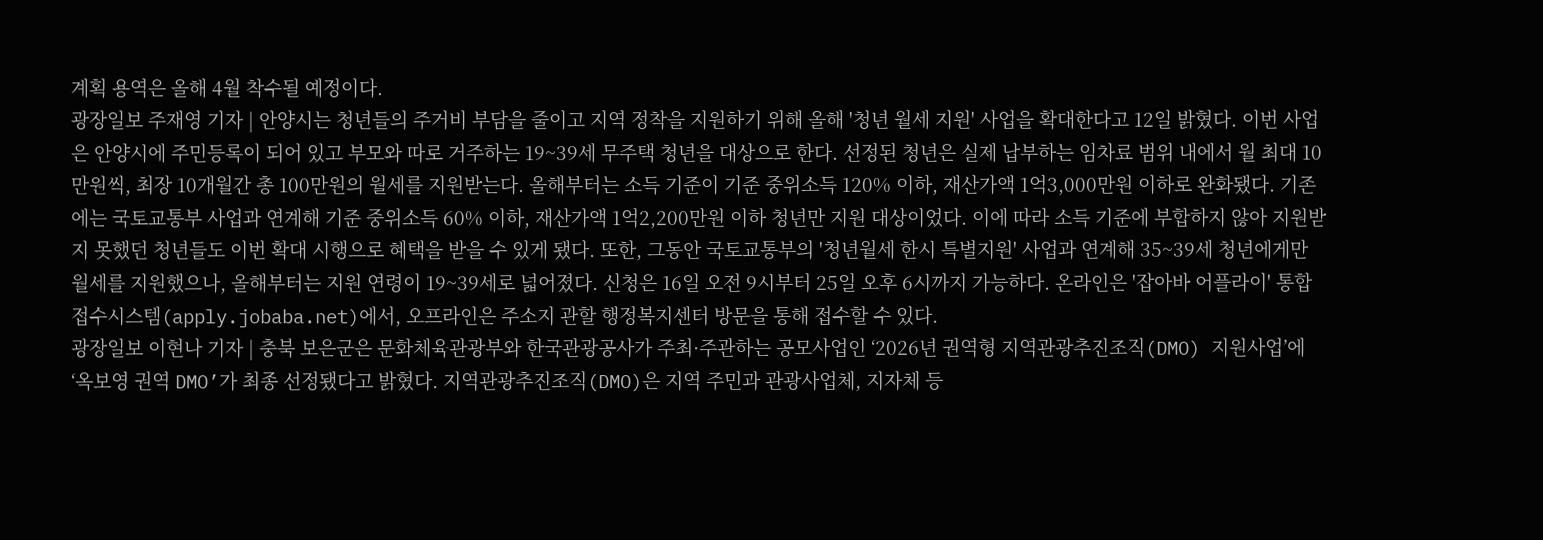계획 용역은 올해 4월 착수될 예정이다.
광장일보 주재영 기자 | 안양시는 청년들의 주거비 부담을 줄이고 지역 정착을 지원하기 위해 올해 '청년 월세 지원' 사업을 확대한다고 12일 밝혔다. 이번 사업은 안양시에 주민등록이 되어 있고 부모와 따로 거주하는 19~39세 무주택 청년을 대상으로 한다. 선정된 청년은 실제 납부하는 임차료 범위 내에서 월 최대 10만원씩, 최장 10개월간 총 100만원의 월세를 지원받는다. 올해부터는 소득 기준이 기준 중위소득 120% 이하, 재산가액 1억3,000만원 이하로 완화됐다. 기존에는 국토교통부 사업과 연계해 기준 중위소득 60% 이하, 재산가액 1억2,200만원 이하 청년만 지원 대상이었다. 이에 따라 소득 기준에 부합하지 않아 지원받지 못했던 청년들도 이번 확대 시행으로 혜택을 받을 수 있게 됐다. 또한, 그동안 국토교통부의 '청년월세 한시 특별지원' 사업과 연계해 35~39세 청년에게만 월세를 지원했으나, 올해부터는 지원 연령이 19~39세로 넓어졌다. 신청은 16일 오전 9시부터 25일 오후 6시까지 가능하다. 온라인은 '잡아바 어플라이' 통합접수시스템(apply.jobaba.net)에서, 오프라인은 주소지 관할 행정복지센터 방문을 통해 접수할 수 있다.
광장일보 이현나 기자 | 충북 보은군은 문화체육관광부와 한국관광공사가 주최·주관하는 공모사업인 ‘2026년 권역형 지역관광추진조직(DMO) 지원사업’에 ‘옥보영 권역 DMO’가 최종 선정됐다고 밝혔다. 지역관광추진조직(DMO)은 지역 주민과 관광사업체, 지자체 등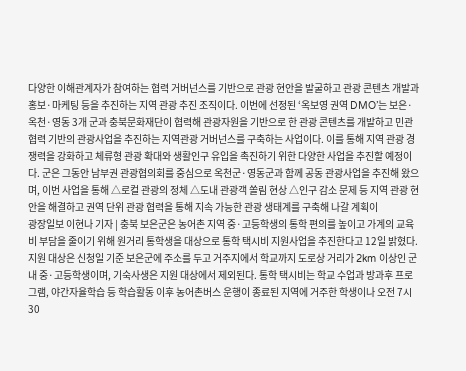다양한 이해관계자가 참여하는 협력 거버넌스를 기반으로 관광 현안을 발굴하고 관광 콘텐츠 개발과 홍보·마케팅 등을 추진하는 지역 관광 추진 조직이다. 이번에 선정된 ‘옥보영 권역 DMO’는 보은·옥천·영동 3개 군과 충북문화재단이 협력해 관광자원을 기반으로 한 관광 콘텐츠를 개발하고 민관 협력 기반의 관광사업을 추진하는 지역관광 거버넌스를 구축하는 사업이다. 이를 통해 지역 관광 경쟁력을 강화하고 체류형 관광 확대와 생활인구 유입을 촉진하기 위한 다양한 사업을 추진할 예정이다. 군은 그동안 남부권 관광협의회를 중심으로 옥천군·영동군과 함께 공동 관광사업을 추진해 왔으며, 이번 사업을 통해 △로컬 관광의 정체 △도내 관광객 쏠림 현상 △인구 감소 문제 등 지역 관광 현안을 해결하고 권역 단위 관광 협력을 통해 지속 가능한 관광 생태계를 구축해 나갈 계획이
광장일보 이현나 기자 | 충북 보은군은 농어촌 지역 중·고등학생의 통학 편의를 높이고 가계의 교육비 부담을 줄이기 위해 원거리 통학생을 대상으로 통학 택시비 지원사업을 추진한다고 12일 밝혔다. 지원 대상은 신청일 기준 보은군에 주소를 두고 거주지에서 학교까지 도로상 거리가 2km 이상인 군내 중·고등학생이며, 기숙사생은 지원 대상에서 제외된다. 통학 택시비는 학교 수업과 방과후 프로그램, 야간자율학습 등 학습활동 이후 농어촌버스 운행이 종료된 지역에 거주한 학생이나 오전 7시 30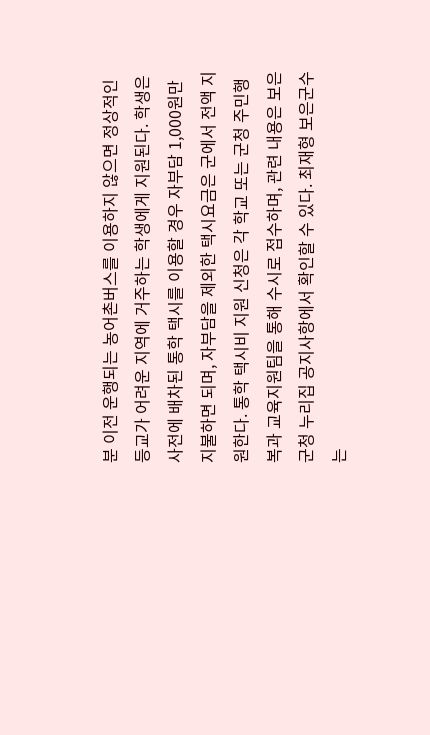분 이전 운행되는 농어촌버스를 이용하지 않으면 정상적인 등교가 어려운 지역에 거주하는 학생에게 지원된다. 학생은 사전에 배차된 통학 택시를 이용할 경우 자부담 1,000원만 지불하면 되며, 자부담을 제외한 택시요금은 군에서 전액 지원한다. 통학 택시비 지원 신청은 각 학교 또는 군청 주민행복과 교육지원팀을 통해 수시로 접수하며, 관련 내용은 보은군청 누리집 공지사항에서 확인할 수 있다. 최재형 보은군수는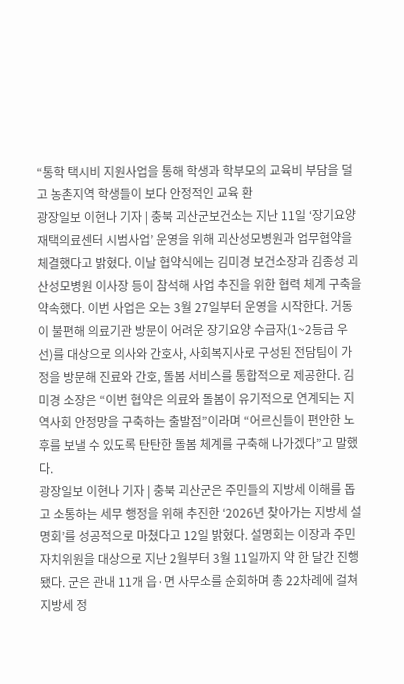“통학 택시비 지원사업을 통해 학생과 학부모의 교육비 부담을 덜고 농촌지역 학생들이 보다 안정적인 교육 환
광장일보 이현나 기자 | 충북 괴산군보건소는 지난 11일 ‘장기요양 재택의료센터 시범사업’ 운영을 위해 괴산성모병원과 업무협약을 체결했다고 밝혔다. 이날 협약식에는 김미경 보건소장과 김종성 괴산성모병원 이사장 등이 참석해 사업 추진을 위한 협력 체계 구축을 약속했다. 이번 사업은 오는 3월 27일부터 운영을 시작한다. 거동이 불편해 의료기관 방문이 어려운 장기요양 수급자(1~2등급 우선)를 대상으로 의사와 간호사, 사회복지사로 구성된 전담팀이 가정을 방문해 진료와 간호, 돌봄 서비스를 통합적으로 제공한다. 김미경 소장은 “이번 협약은 의료와 돌봄이 유기적으로 연계되는 지역사회 안정망을 구축하는 출발점”이라며 “어르신들이 편안한 노후를 보낼 수 있도록 탄탄한 돌봄 체계를 구축해 나가겠다”고 말했다.
광장일보 이현나 기자 | 충북 괴산군은 주민들의 지방세 이해를 돕고 소통하는 세무 행정을 위해 추진한 ‘2026년 찾아가는 지방세 설명회’를 성공적으로 마쳤다고 12일 밝혔다. 설명회는 이장과 주민자치위원을 대상으로 지난 2월부터 3월 11일까지 약 한 달간 진행됐다. 군은 관내 11개 읍·면 사무소를 순회하며 총 22차례에 걸쳐 지방세 정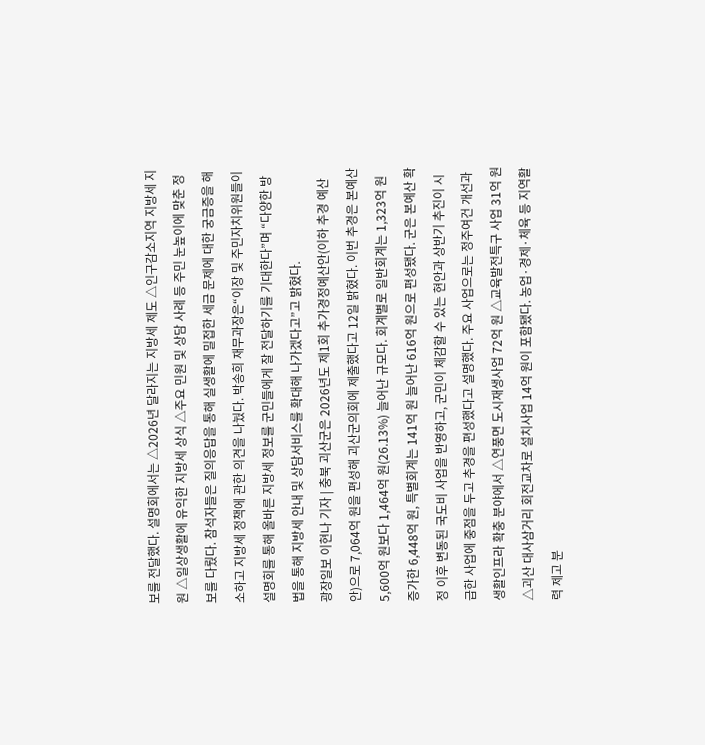보를 전달했다. 설명회에서는 △2026년 달라지는 지방세 제도 △인구감소지역 지방세 지원 △일상생활에 유익한 지방세 상식 △주요 민원 및 상담 사례 등 주민 눈높이에 맞춘 정보를 다뤘다. 참석자들은 질의응답을 통해 실생활에 밀접한 세금 문제에 대한 궁금증을 해소하고 지방세 정책에 관한 의견을 나눴다. 박송희 재무과장은“이장 및 주민자치위원들이 설명회를 통해 올바른 지방세 정보를 군민들에게 잘 전달하기를 기대한다”며 “다양한 방법을 통해 지방세 안내 및 상담서비스를 확대해 나가겠다고”고 밝혔다.
광장일보 이현나 기자 | 충북 괴산군은 2026년도 제1회 추가경정예산안(이하 추경 예산안)으로 7,064억 원을 편성해 괴산군의회에 제출했다고 12일 밝혔다. 이번 추경은 본예산 5,600억 원보다 1,464억 원(26.13%) 늘어난 규모다. 회계별로 일반회계는 1,323억 원 증가한 6,448억 원, 특별회계는 141억 원 늘어난 616억 원으로 편성됐다. 군은 본예산 확정 이후 변동된 국도비 사업을 반영하고, 군민이 체감할 수 있는 현안과 상반기 추진이 시급한 사업에 중점을 두고 추경을 편성했다고 설명했다. 주요 사업으로는 정주여건 개선과 생활인프라 확충 분야에서 △연풍면 도시재생사업 72억 원 △교육발전특구 사업 31억 원 △괴산 대사삼거리 회전교차로 설치사업 14억 원이 포함됐다. 농업·경제·체육 등 지역활력 제고 분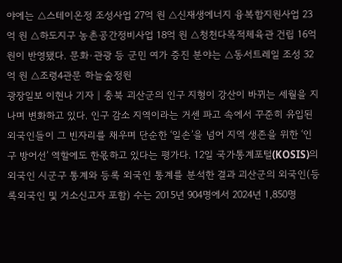야에는 △스테이온정 조성사업 27억 원 △신재생에너지 융복합지원사업 23억 원 △하도지구 농촌공간정비사업 18억 원 △청천다목적체육관 건립 16억 원이 반영됐다. 문화·관광 등 군민 여가 증진 분야는 △동서트레일 조성 32억 원 △조령4관문 하늘숲정원
광장일보 이현나 기자 | 충북 괴산군의 인구 지형이 강산이 바뀌는 세월을 지나며 변화하고 있다. 인구 감소 지역이라는 거센 파고 속에서 꾸준히 유입된 외국인들이 그 빈자리를 채우며 단순한 ‘일손’을 넘어 지역 생존을 위한 ‘인구 방어선’ 역할에도 한몫하고 있다는 평가다. 12일 국가통계포털(KOSIS)의 외국인 시군구 통계와 등록 외국인 통계를 분석한 결과 괴산군의 외국인(등록외국인 및 거소신고자 포함) 수는 2015년 904명에서 2024년 1,850명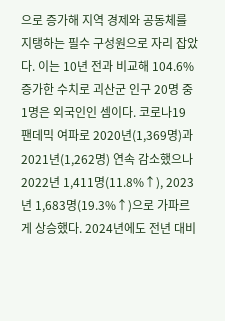으로 증가해 지역 경제와 공동체를 지탱하는 필수 구성원으로 자리 잡았다. 이는 10년 전과 비교해 104.6% 증가한 수치로 괴산군 인구 20명 중 1명은 외국인인 셈이다. 코로나19 팬데믹 여파로 2020년(1,369명)과 2021년(1,262명) 연속 감소했으나 2022년 1,411명(11.8%↑), 2023년 1,683명(19.3%↑)으로 가파르게 상승했다. 2024년에도 전년 대비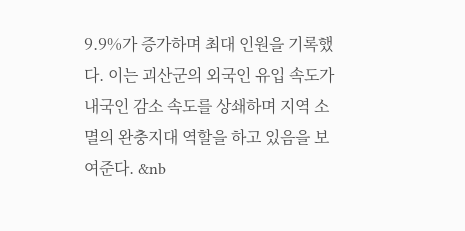9.9%가 증가하며 최대 인원을 기록했다. 이는 괴산군의 외국인 유입 속도가 내국인 감소 속도를 상쇄하며 지역 소멸의 완충지대 역할을 하고 있음을 보여준다. &nb